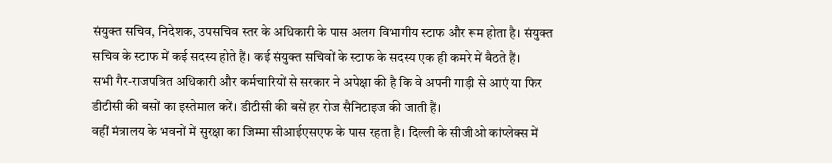संयुक्त सचिव, निदेशक, उपसचिव स्तर के अधिकारी के पास अलग विभागीय स्टाफ और रूम होता है। संयुक्त सचिव के स्टाफ में कई सदस्य होते हैं। कई संयुक्त सचिवों के स्टाफ के सदस्य एक ही कमरे में बैठते हैं।
सभी गैर-राजपत्रित अधिकारी और कर्मचारियों से सरकार ने अपेक्षा की है कि वे अपनी गाड़ी से आएं या फिर डीटीसी की बसों का इस्तेमाल करें। डीटीसी की बसें हर रोज सैनिटाइज की जाती हैं।
वहीं मंत्रालय के भवनों में सुरक्षा का जिम्मा सीआईएसएफ के पास रहता है। दिल्ली के सीजीओ कांप्लेक्स में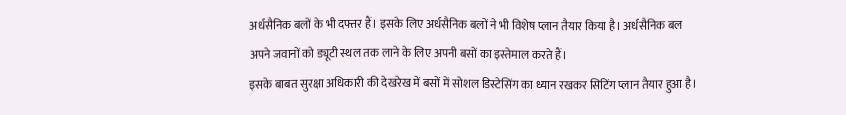अर्धसैनिक बलों के भी दफ्तर हैं। इसके लिए अर्धसैनिक बलों ने भी विशेष प्लान तैयार किया है। अर्धसैनिक बल अपने जवानों को ड्यूटी स्थल तक लाने के लिए अपनी बसों का इस्तेमाल करते हैं।
इसके बाबत सुरक्षा अधिकारी की देखरेख में बसों में सोशल डिस्टेसिंग का ध्यान रखकर सिटिंग प्लान तैयार हुआ है।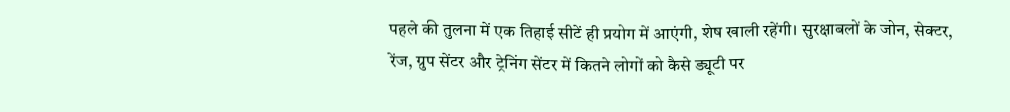पहले की तुलना में एक तिहाई सीटें ही प्रयोग में आएंगी, शेष खाली रहेंगी। सुरक्षाबलों के जोन, सेक्टर, रेंज, ग्रुप सेंटर और ट्रेनिंग सेंटर में कितने लोगों को कैसे ड्यूटी पर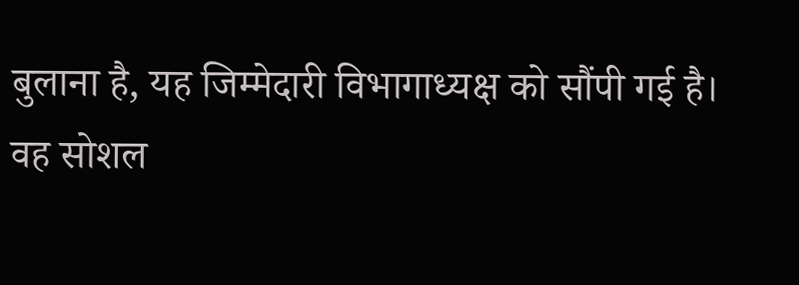बुलाना है, यह जिम्मेदारी विभागाध्यक्ष को सौंपी गई है।
वह सोशल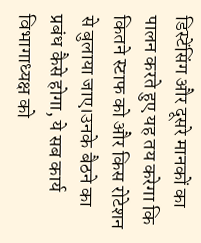डिस्टेंसिंग और दूसरे मानकों का पालन करते हुए यह तय करेगा कि कितने स्टाफ को और किस रोटेशन से बुलाया जाए।उनके बैठने का प्रबंध कैसे होगा, ये सब कार्य विभागाध्यक्ष को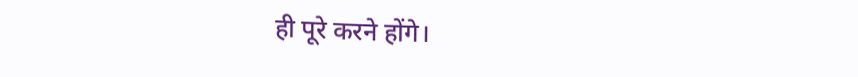ही पूरे करने होंगे।